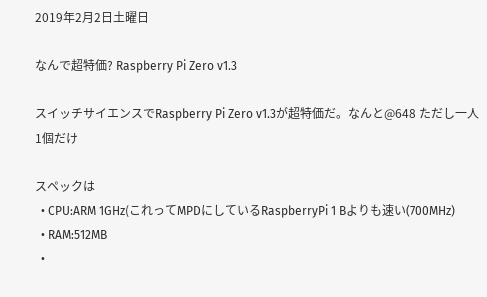2019年2月2日土曜日

なんで超特価? Raspberry Pi Zero v1.3

スイッチサイエンスでRaspberry Pi Zero v1.3が超特価だ。なんと@648 ただし一人1個だけ

スペックは
  • CPU:ARM 1GHz(これってMPDにしているRaspberryPi 1 Bよりも速い(700MHz)
  • RAM:512MB
  •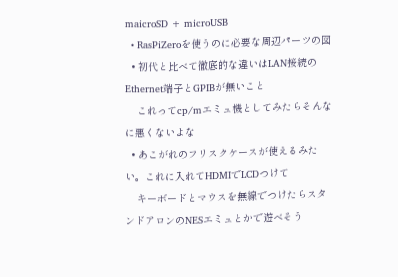maicroSD + microUSB
  • RasPiZeroを使うのに必要な周辺パーツの図
  • 初代と比べて徹底的な違いはLAN接続のEthernet端子とGPIBが無いこと
    これってcp/mエミュ機としてみたらそんなに悪くないよな
  • あこがれのフリスクケースが使えるみたい。これに入れてHDMIでLCDつけて
    キーボードとマウスを無線でつけたらスタンドアロンのNESエミュとかで遊べそう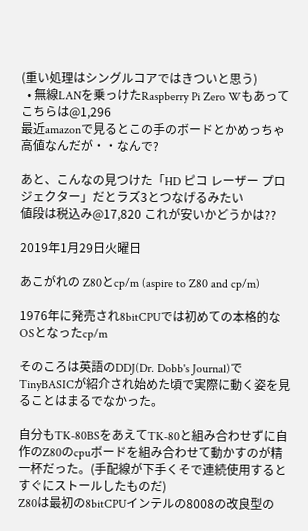(重い処理はシングルコアではきついと思う)
  • 無線LANを乗っけたRaspberry Pi Zero Wもあってこちらは@1,296
最近amazonで見るとこの手のボードとかめっちゃ高値なんだが・・なんで?

あと、こんなの見つけた「HD ピコ レーザー プロジェクター」だとラズ3とつなげるみたい
値段は税込み@17,820 これが安いかどうかは??

2019年1月29日火曜日

あこがれの Z80とcp/m (aspire to Z80 and cp/m)

1976年に発売され8bitCPUでは初めての本格的なOSとなったcp/m

そのころは英語のDDJ(Dr. Dobb's Journal)でTinyBASICが紹介され始めた頃で実際に動く姿を見ることはまるでなかった。

自分もTK-80BSをあえてTK-80と組み合わせずに自作のZ80のcpuボードを組み合わせて動かすのが精一杯だった。(手配線が下手くそで連続使用するとすぐにストールしたものだ)
Z80は最初の8bitCPUインテルの8008の改良型の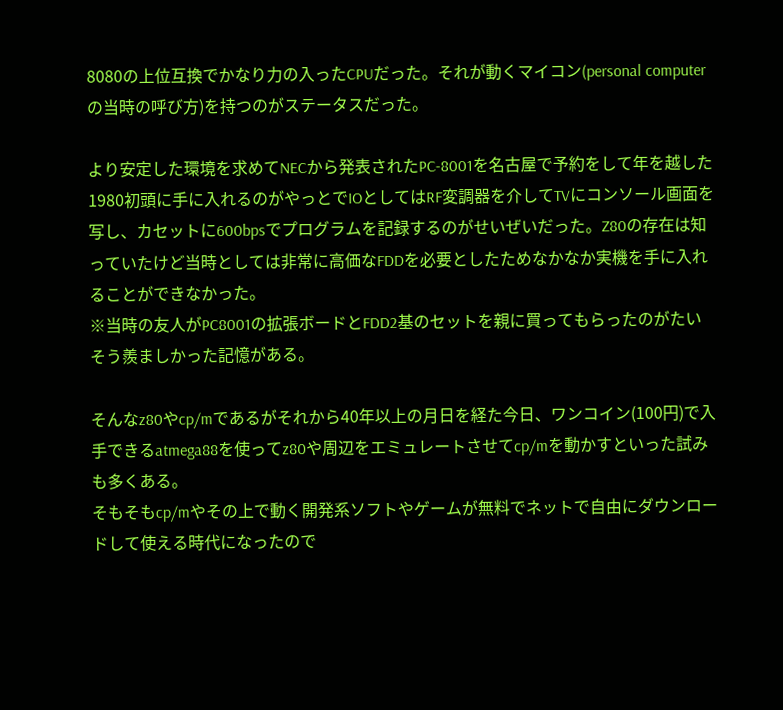8080の上位互換でかなり力の入ったCPUだった。それが動くマイコン(personal computerの当時の呼び方)を持つのがステータスだった。

より安定した環境を求めてNECから発表されたPC-8001を名古屋で予約をして年を越した1980初頭に手に入れるのがやっとでIOとしてはRF変調器を介してTVにコンソール画面を写し、カセットに600bpsでプログラムを記録するのがせいぜいだった。Z80の存在は知っていたけど当時としては非常に高価なFDDを必要としたためなかなか実機を手に入れることができなかった。
※当時の友人がPC8001の拡張ボードとFDD2基のセットを親に買ってもらったのがたいそう羨ましかった記憶がある。

そんなz80やcp/mであるがそれから40年以上の月日を経た今日、ワンコイン(100円)で入手できるatmega88を使ってz80や周辺をエミュレートさせてcp/mを動かすといった試みも多くある。
そもそもcp/mやその上で動く開発系ソフトやゲームが無料でネットで自由にダウンロードして使える時代になったので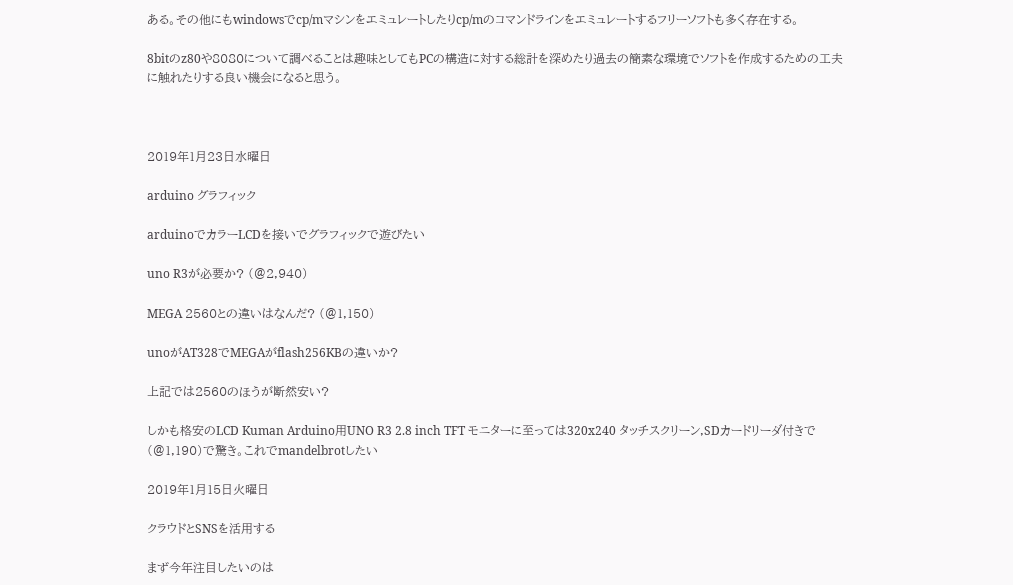ある。その他にもwindowsでcp/mマシンをエミュレートしたりcp/mのコマンドラインをエミュレートするフリーソフトも多く存在する。

8bitのz80や8080について調べることは趣味としてもPCの構造に対する総計を深めたり過去の簡素な環境でソフトを作成するための工夫に触れたりする良い機会になると思う。



2019年1月23日水曜日

arduino グラフィック

arduinoでカラーLCDを接いでグラフィックで遊びたい

uno R3が必要か? (@2,940)

MEGA 2560との違いはなんだ? (@1,150)

unoがAT328でMEGAがflash256KBの違いか?

上記では2560のほうが断然安い?

しかも格安のLCD Kuman Arduino用UNO R3 2.8 inch TFT モニターに至っては320x240 タッチスクリーン,SDカードリーダ付きで (@1,190)で驚き。これでmandelbrotしたい

2019年1月15日火曜日

クラウドとSNSを活用する

まず今年注目したいのは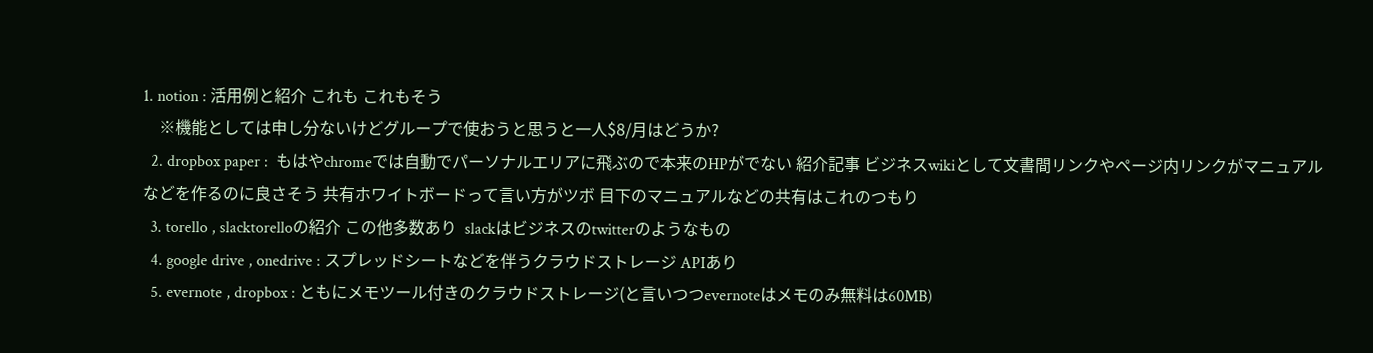1. notion : 活用例と紹介 これも これもそう
    ※機能としては申し分ないけどグループで使おうと思うと一人$8/月はどうか?
  2. dropbox paper :  もはやchromeでは自動でパーソナルエリアに飛ぶので本来のHPがでない 紹介記事 ビジネスwikiとして文書間リンクやページ内リンクがマニュアルなどを作るのに良さそう 共有ホワイトボードって言い方がツボ 目下のマニュアルなどの共有はこれのつもり
  3. torello , slacktorelloの紹介 この他多数あり  slackはビジネスのtwitterのようなもの
  4. google drive , onedrive : スプレッドシートなどを伴うクラウドストレージ APIあり
  5. evernote , dropbox : ともにメモツール付きのクラウドストレージ(と言いつつevernoteはメモのみ無料は60MB)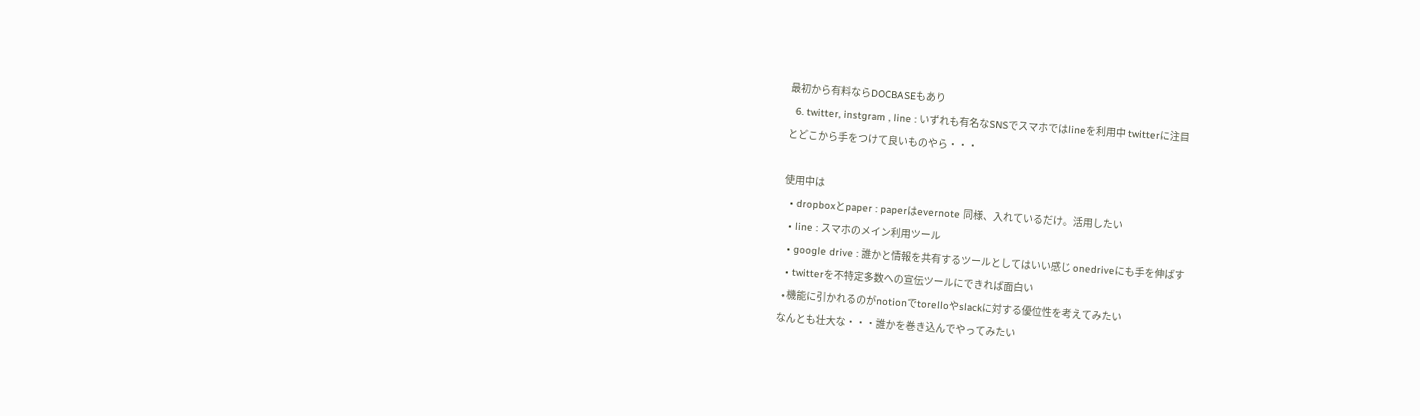最初から有料ならDOCBASEもあり
  6. twitter, instgram , line : いずれも有名なSNSでスマホではlineを利用中 twitterに注目
とどこから手をつけて良いものやら・・・

使用中は
  • dropboxとpaper : paperはevernote 同様、入れているだけ。活用したい
  • line : スマホのメイン利用ツール
  • google drive : 誰かと情報を共有するツールとしてはいい感じ onedriveにも手を伸ばす
  • twitterを不特定多数への宣伝ツールにできれば面白い
  • 機能に引かれるのがnotionでtorelloやslackに対する優位性を考えてみたい
なんとも壮大な・・・誰かを巻き込んでやってみたい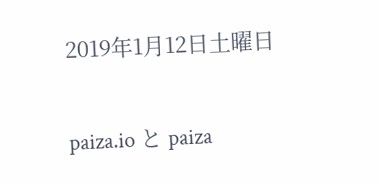2019年1月12日土曜日

paiza.io と paiza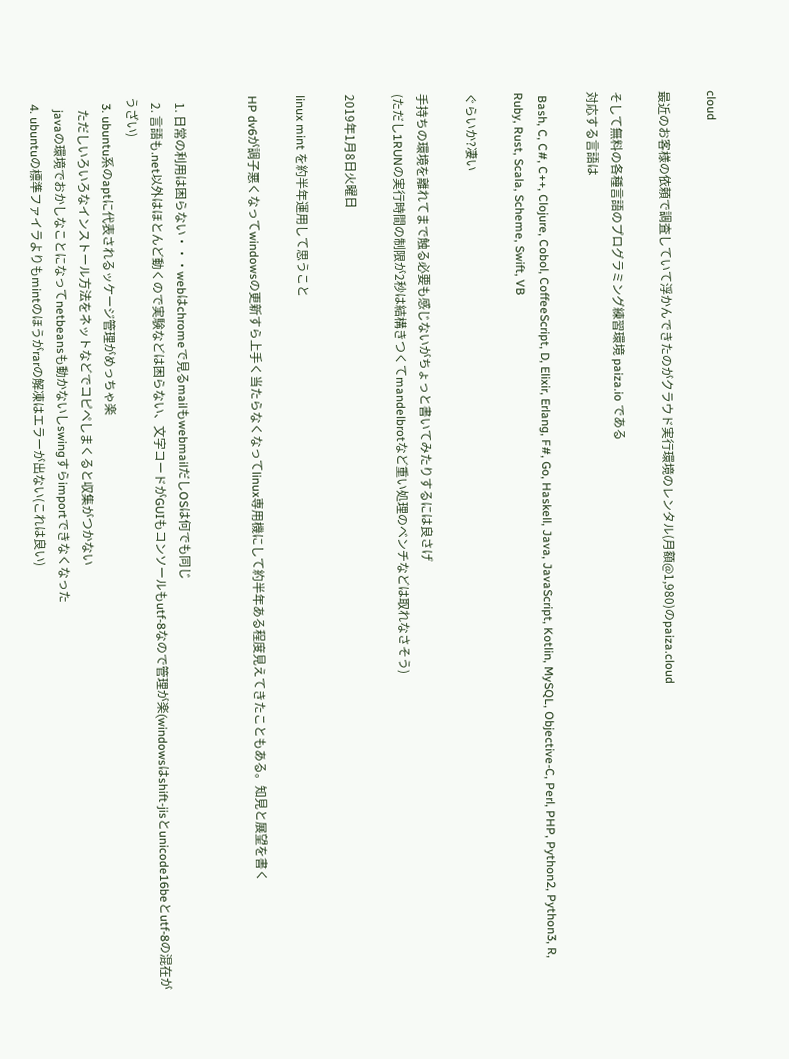cloud

最近のお客様の依頼で調査していて浮かんできたのがクラウド実行環境のレンタル(月額@1,980)のpaiza.cloud

そして無料の各種言語のプログラミング練習環境 paiza.io である
対応する言語は

 Bash, C, C#, C++, Clojure, Cobol, CoffeeScript, D, Elixir, Erlang, F#, Go, Haskell, Java, JavaScript, Kotlin, MySQL, Objective-C, Perl, PHP, Python2, Python3, R, Ruby, Rust, Scala, Scheme, Swift, VB

ぐらいか?凄い

手持ちの環境を離れてまで触る必要も感じないがちょっと書いてみたりするには良さげ
(ただし1RUNの実行時間の制限が2秒は結構きつくてmandelbrotなど重い処理のベンチなどは取れなさそう)

2019年1月8日火曜日

linux mint を約半年運用して思うこと

HP dv6が調子悪くなってwindowsの更新すら上手く当たらなくなってlinux専用機にして約半年ある程度見えてきたこともある。知見と展望を書く


  1. 日常の利用は困らない・・・webはchromeで見るmailもwebmailだしOSは何でも同じ
  2. 言語も.net以外はほとんど動くので実験などは困らない、文字コードがGUIもコンソールもutf-8なので管理が楽(windowsはshift-jisとunicode16beとutf-8の混在がうざい)
  3. ubuntu系のaptに代表されるッケージ管理がめっちゃ楽
    ただしいろいろなインストール方法をネットなどでコピペしまくると収集がつかない
    javaの環境でおかしなことになってnetbeansも動かないしswingすらimportできなくなった
  4. ubuntuの標準ファイラよりもmintのほうがrarの解凍はエラーが出ない(これは良い)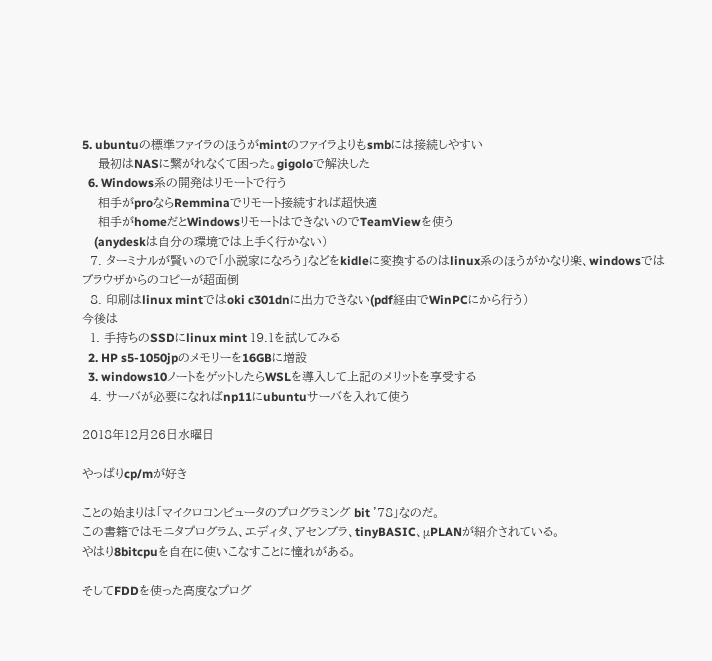5. ubuntuの標準ファイラのほうがmintのファイラよりもsmbには接続しやすい
    最初はNASに繋がれなくて困った。gigoloで解決した
  6. Windows系の開発はリモートで行う
    相手がproならRemminaでリモート接続すれば超快適
    相手がhomeだとWindowsリモートはできないのでTeamViewを使う
    (anydeskは自分の環境では上手く行かない)
  7. ターミナルが賢いので「小説家になろう」などをkidleに変換するのはlinux系のほうがかなり楽、windowsではブラウザからのコピーが超面倒
  8. 印刷はlinux mintではoki c301dnに出力できない(pdf経由でWinPCにから行う)
今後は
  1. 手持ちのSSDにlinux mint 19.1を試してみる
  2. HP s5-1050jpのメモリーを16GBに増設
  3. windows10ノートをゲットしたらWSLを導入して上記のメリットを享受する
  4. サーバが必要になればnp11にubuntuサーバを入れて使う

2018年12月26日水曜日

やっぱりcp/mが好き

ことの始まりは「マイクロコンピュータのプログラミング bit '78」なのだ。
この書籍ではモニタプログラム、エディタ、アセンブラ、tinyBASIC、μPLANが紹介されている。
やはり8bitcpuを自在に使いこなすことに憧れがある。

そしてFDDを使った高度なプログ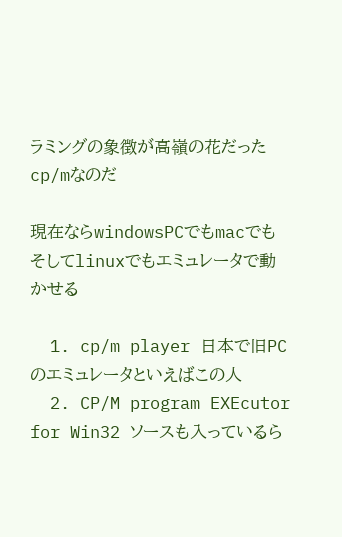ラミングの象徴が高嶺の花だったcp/mなのだ

現在ならwindowsPCでもmacでもそしてlinuxでもエミュレータで動かせる

  1. cp/m player 日本で旧PCのエミュレータといえばこの人
  2. CP/M program EXEcutor for Win32 ソースも入っているら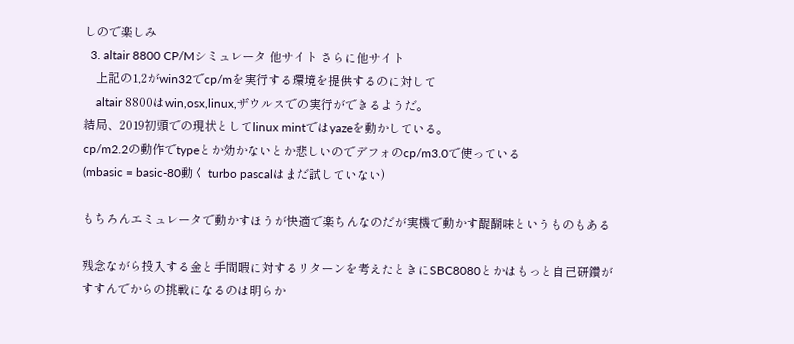しので楽しみ
  3. altair 8800 CP/Mシミュレータ 他サイト さらに他サイト
    上記の1,2がwin32でcp/mを実行する環境を提供するのに対して
    altair 8800はwin,osx,linux,ザウルスでの実行ができるようだ。
結局、2019初頭での現状としてlinux mintではyazeを動かしている。
cp/m2.2の動作でtypeとか効かないとか悲しいのでデフォのcp/m3.0で使っている
(mbasic = basic-80動く turbo pascalはまだ試していない)

もちろんエミュレータで動かすほうが快適で楽ちんなのだが実機で動かす醍醐味というものもある

残念ながら投入する金と手間暇に対するリターンを考えたときにSBC8080とかはもっと自己研鑽がすすんでからの挑戦になるのは明らか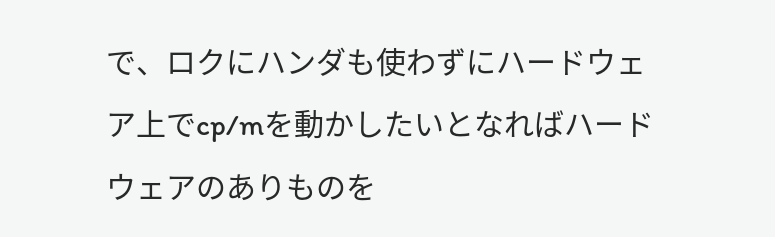で、ロクにハンダも使わずにハードウェア上でcp/mを動かしたいとなればハードウェアのありものを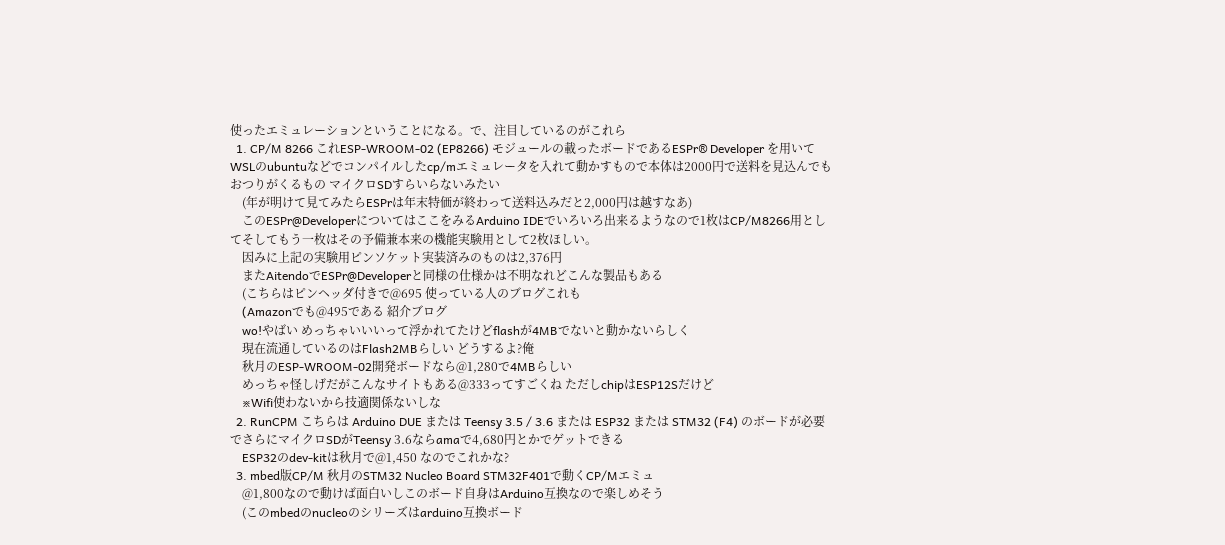使ったエミュレーションということになる。で、注目しているのがこれら
  1. CP/M 8266 これESP-WROOM-02 (EP8266) モジュールの載ったボードであるESPr® Developer を用いてWSLのubuntuなどでコンパイルしたcp/mエミュレータを入れて動かすもので本体は2000円で送料を見込んでもおつりがくるもの マイクロSDすらいらないみたい
    (年が明けて見てみたらESPrは年末特価が終わって送料込みだと2,000円は越すなあ)
    このESPr@DeveloperについてはここをみるArduino IDEでいろいろ出来るようなので1枚はCP/M8266用としてそしてもう一枚はその予備兼本来の機能実験用として2枚ほしい。
    因みに上記の実験用ピンソケット実装済みのものは2,376円
    またAitendoでESPr@Developerと同様の仕様かは不明なれどこんな製品もある
    (こちらはピンヘッダ付きで@695 使っている人のブログこれも
    (Amazonでも@495である 紹介ブログ
    wo!やばい めっちゃいいいって浮かれてたけどflashが4MBでないと動かないらしく
    現在流通しているのはFlash2MBらしい どうするよ?俺
    秋月のESP-WROOM-02開発ボードなら@1,280で4MBらしい
    めっちゃ怪しげだがこんなサイトもある@333ってすごくね ただしchipはESP12Sだけど
    ※Wifi使わないから技適関係ないしな
  2. RunCPM こちらは Arduino DUE または Teensy 3.5 / 3.6 または ESP32 または STM32 (F4) のボードが必要でさらにマイクロSDがTeensy 3.6ならamaで4,680円とかでゲットできる
    ESP32のdev-kitは秋月で@1,450 なのでこれかな?
  3. mbed版CP/M 秋月のSTM32 Nucleo Board STM32F401で動くCP/Mエミュ
    @1,800なので動けば面白いしこのボード自身はArduino互換なので楽しめそう
    (このmbedのnucleoのシリーズはarduino互換ボード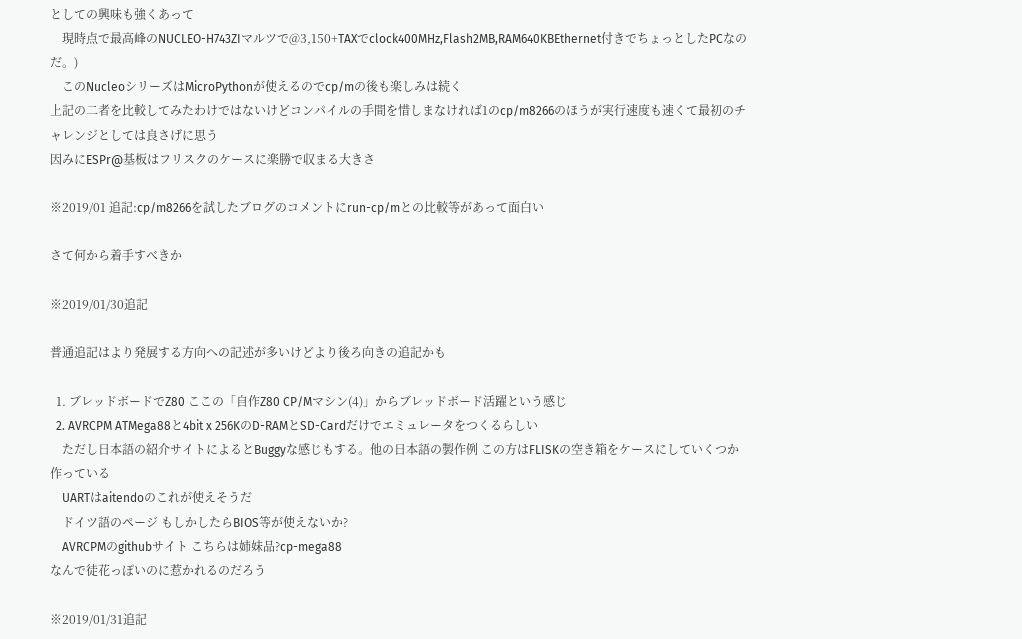としての興味も強くあって
    現時点で最高峰のNUCLEO-H743ZIマルツで@3,150+TAXでclock400MHz,Flash2MB,RAM640KBEthernet付きでちょっとしたPCなのだ。)
    このNucleoシリーズはMicroPythonが使えるのでcp/mの後も楽しみは続く
上記の二者を比較してみたわけではないけどコンパイルの手間を惜しまなければ1のcp/m8266のほうが実行速度も速くて最初のチャレンジとしては良さげに思う
因みにESPr@基板はフリスクのケースに楽勝で収まる大きさ

※2019/01 追記:cp/m8266を試したブログのコメントにrun-cp/mとの比較等があって面白い

さて何から着手すべきか

※2019/01/30追記

普通追記はより発展する方向への記述が多いけどより後ろ向きの追記かも

  1. ブレッドボードでZ80 ここの「自作Z80 CP/Mマシン(4)」からブレッドボード活躍という感じ
  2. AVRCPM ATMega88と4bit x 256KのD-RAMとSD-Cardだけでエミュレータをつくるらしい
    ただし日本語の紹介サイトによるとBuggyな感じもする。他の日本語の製作例 この方はFLISKの空き箱をケースにしていくつか作っている
    UARTはaitendoのこれが使えそうだ
    ドイツ語のページ もしかしたらBIOS等が使えないか?
    AVRCPMのgithubサイト こちらは姉妹品?cp-mega88
なんで徒花っぽいのに惹かれるのだろう

※2019/01/31追記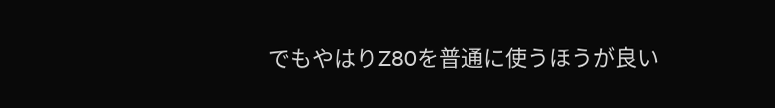でもやはりZ80を普通に使うほうが良い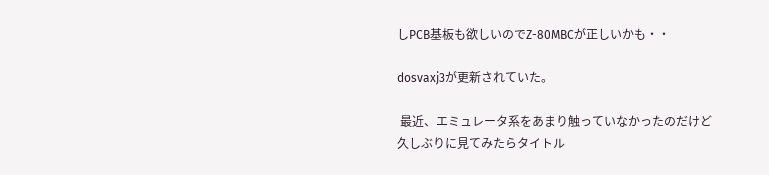しPCB基板も欲しいのでZ-80MBCが正しいかも・・

dosvaxj3が更新されていた。

 最近、エミュレータ系をあまり触っていなかったのだけど久しぶりに見てみたらタイトル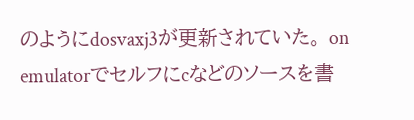のようにdosvaxj3が更新されていた。 on emulatorでセルフにcなどのソースを書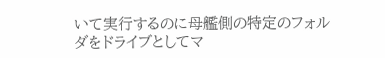いて実行するのに母艦側の特定のフォルダをドライブとしてマ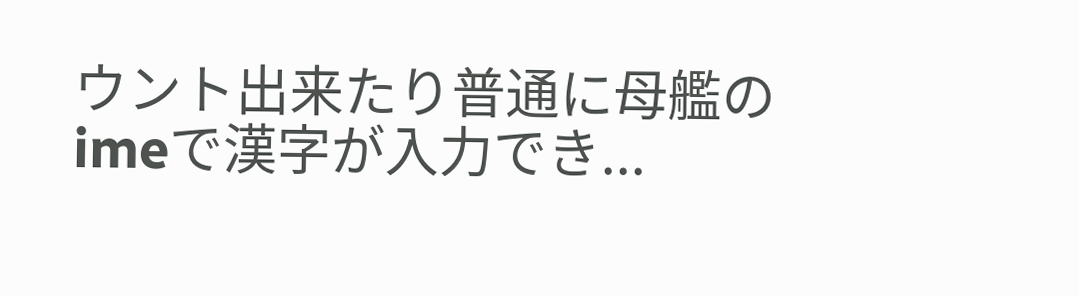ウント出来たり普通に母艦のimeで漢字が入力でき...